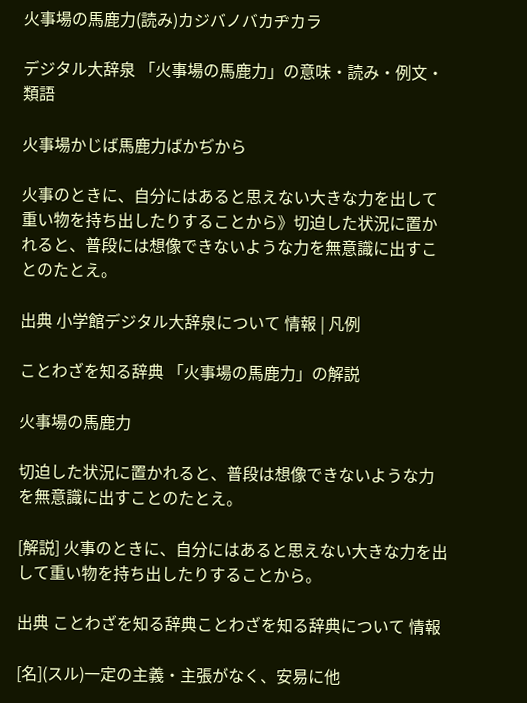火事場の馬鹿力(読み)カジバノバカヂカラ

デジタル大辞泉 「火事場の馬鹿力」の意味・読み・例文・類語

火事場かじば馬鹿力ばかぢから

火事のときに、自分にはあると思えない大きな力を出して重い物を持ち出したりすることから》切迫した状況に置かれると、普段には想像できないような力を無意識に出すことのたとえ。

出典 小学館デジタル大辞泉について 情報 | 凡例

ことわざを知る辞典 「火事場の馬鹿力」の解説

火事場の馬鹿力

切迫した状況に置かれると、普段は想像できないような力を無意識に出すことのたとえ。

[解説] 火事のときに、自分にはあると思えない大きな力を出して重い物を持ち出したりすることから。

出典 ことわざを知る辞典ことわざを知る辞典について 情報

[名](スル)一定の主義・主張がなく、安易に他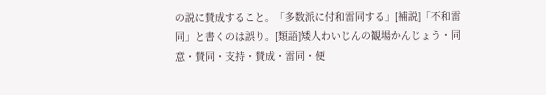の説に賛成すること。「多数派に付和雷同する」[補説]「不和雷同」と書くのは誤り。[類語]矮人わいじんの観場かんじょう・同意・賛同・支持・賛成・雷同・便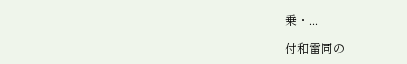乗・...

付和雷同の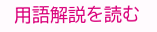用語解説を読む